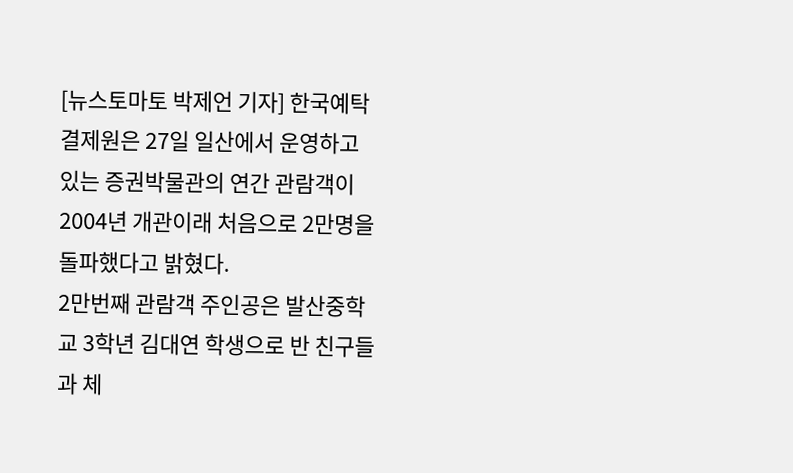[뉴스토마토 박제언 기자] 한국예탁결제원은 27일 일산에서 운영하고 있는 증권박물관의 연간 관람객이 2004년 개관이래 처음으로 2만명을 돌파했다고 밝혔다.
2만번째 관람객 주인공은 발산중학교 3학년 김대연 학생으로 반 친구들과 체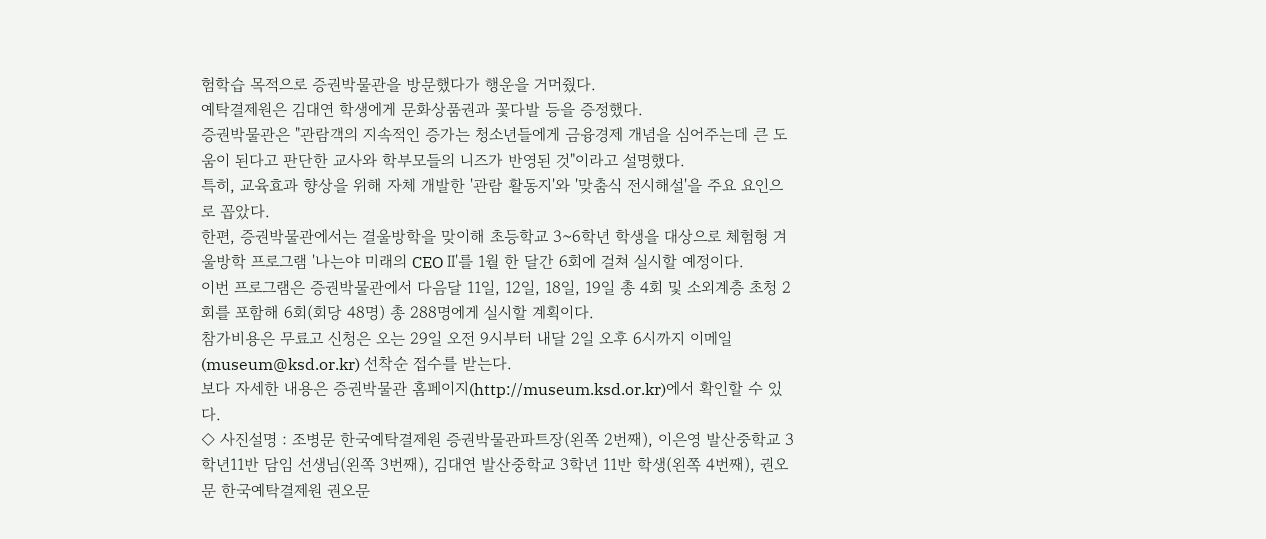험학습 목적으로 증권박물관을 방문했다가 행운을 거머줬다.
예탁결제원은 김대연 학생에게 문화상품권과 꽃다발 등을 증정했다.
증권박물관은 "관람객의 지속적인 증가는 청소년들에게 금융경제 개념을 심어주는데 큰 도움이 된다고 판단한 교사와 학부모들의 니즈가 반영된 것"이라고 설명했다.
특히, 교육효과 향상을 위해 자체 개발한 '관람 활동지'와 '맞춤식 전시해설'을 주요 요인으로 꼽았다.
한편, 증권박물관에서는 결울방학을 맞이해 초등학교 3~6학년 학생을 대상으로 체험형 겨울방학 프로그램 '나는야 미래의 CEO Ⅱ'를 1월 한 달간 6회에 걸쳐 실시할 예정이다.
이번 프로그램은 증권박물관에서 다음달 11일, 12일, 18일, 19일 총 4회 및 소외계층 초청 2회를 포함해 6회(회당 48명) 총 288명에게 실시할 계획이다.
참가비용은 무료고 신청은 오는 29일 오전 9시부터 내달 2일 오후 6시까지 이메일(museum@ksd.or.kr) 선착순 접수를 받는다.
보다 자세한 내용은 증권박물관 홈페이지(http://museum.ksd.or.kr)에서 확인할 수 있다.
◇ 사진설명 : 조병문 한국예탁결제원 증권박물관파트장(왼쪽 2번째), 이은영 발산중학교 3학년11반 담임 선생님(왼쪽 3번째), 김대연 발산중학교 3학년 11반 학생(왼쪽 4번째), 권오문 한국예탁결제원 권오문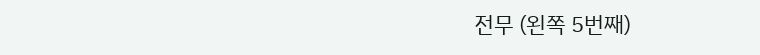전무 (왼쪽 5번째)